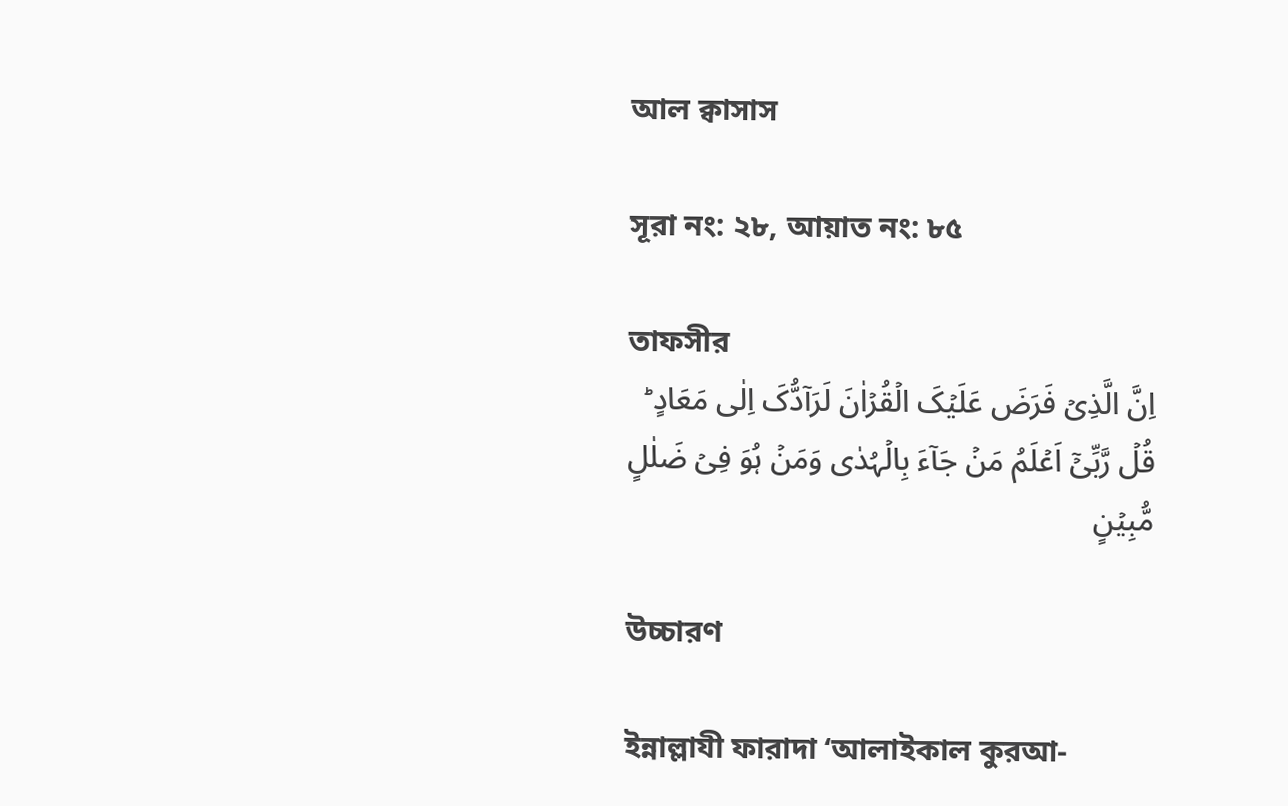আল ক্বাসাস

সূরা নং: ২৮, আয়াত নং: ৮৫

তাফসীর
اِنَّ الَّذِیۡ فَرَضَ عَلَیۡکَ الۡقُرۡاٰنَ لَرَآدُّکَ اِلٰی مَعَادٍ ؕ قُلۡ رَّبِّیۡۤ اَعۡلَمُ مَنۡ جَآءَ بِالۡہُدٰی وَمَنۡ ہُوَ فِیۡ ضَلٰلٍ مُّبِیۡنٍ

উচ্চারণ

ইন্নাল্লাযী ফারাদা ‘আলাইকাল কুরআ-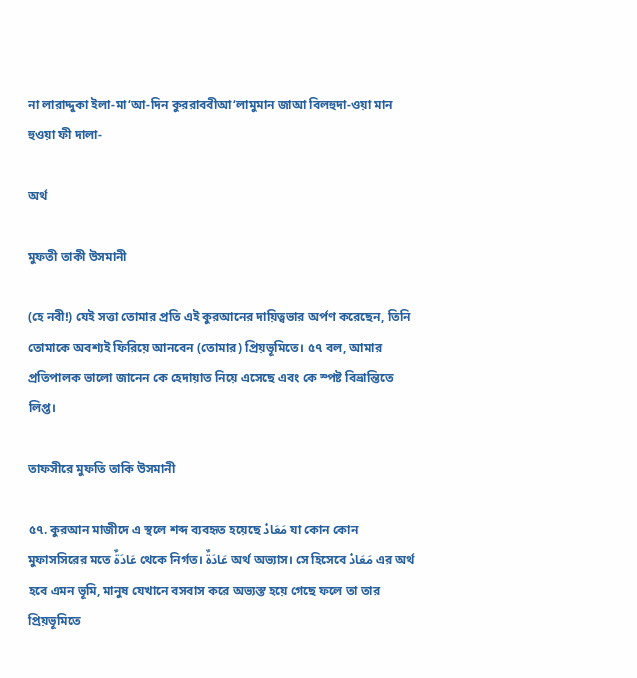না লারাদ্দুকা ইলা-মা‘আ-দিন কুররাববীআ‘লামুমান জাআ বিলহুদা-ওয়া মান হুওয়া ফী দালা-

অর্থ

মুফতী তাকী উসমানী

(হে নবী!) যেই সত্তা তোমার প্রতি এই কুরআনের দায়িত্বভার অর্পণ করেছেন, তিনি তোমাকে অবশ্যই ফিরিয়ে আনবেন (তোমার) প্রিয়ভূমিতে। ৫৭ বল, আমার প্রতিপালক ভালো জানেন কে হেদায়াত নিয়ে এসেছে এবং কে স্পষ্ট বিভ্রান্তিতে লিপ্ত।

তাফসীরে মুফতি তাকি উসমানী

৫৭. কুরআন মাজীদে এ স্থলে শব্দ ব্যবহৃত হয়েছে مَعَادْ যা কোন কোন মুফাসসিরের মতে عَادَةٌ থেকে নির্গত। عَادَةٌ অর্থ অভ্যাস। সে হিসেবে مَعَادْ এর অর্থ হবে এমন ভূমি, মানুষ যেখানে বসবাস করে অভ্যস্ত হয়ে গেছে ফলে তা তার প্রিয়ভূমিতে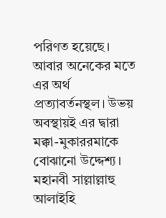পরিণত হয়েছে। আবার অনেকের মতে এর অর্থ প্রত্যাবর্তনস্থল। উভয় অবস্থায়ই এর দ্বারা মক্কা-মুকাররমাকে বোঝানো উদ্দেশ্য। মহানবী সাল্লাল্লাহু আলাইহি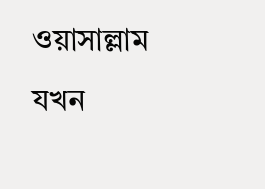ওয়াসাল্লাম যখন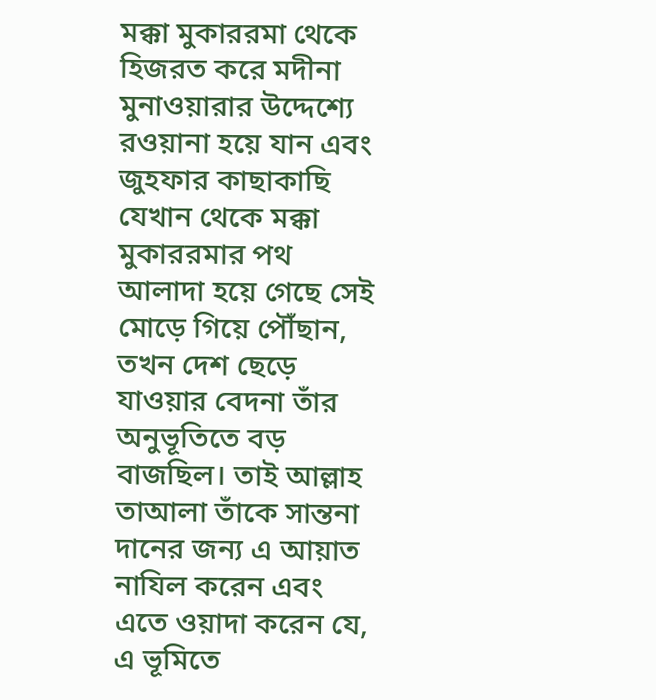মক্কা মুকাররমা থেকে হিজরত করে মদীনা মুনাওয়ারার উদ্দেশ্যে রওয়ানা হয়ে যান এবং জুহফার কাছাকাছি যেখান থেকে মক্কা মুকাররমার পথ আলাদা হয়ে গেছে সেই মোড়ে গিয়ে পৌঁছান, তখন দেশ ছেড়ে যাওয়ার বেদনা তাঁর অনুভূতিতে বড় বাজছিল। তাই আল্লাহ তাআলা তাঁকে সান্তনা দানের জন্য এ আয়াত নাযিল করেন এবং এতে ওয়াদা করেন যে, এ ভূমিতে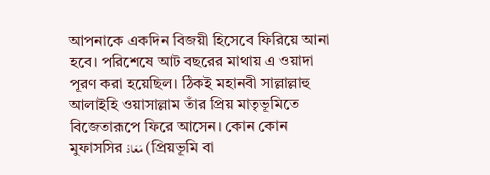আপনাকে একদিন বিজয়ী হিসেবে ফিরিয়ে আনা হবে। পরিশেষে আট বছরের মাথায় এ ওয়াদা পূরণ করা হয়েছিল। ঠিকই মহানবী সাল্লাল্লাহু আলাইহি ওয়াসাল্লাম তাঁর প্রিয় মাতৃভূমিতে বিজেতারূপে ফিরে আসেন। কোন কোন মুফাসসির مَعَادْ (প্রিয়ভূমি বা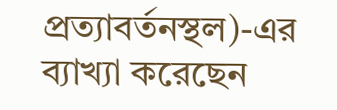প্রত্যাবর্তনস্থল)-এর ব্যাখ্যা করেছেন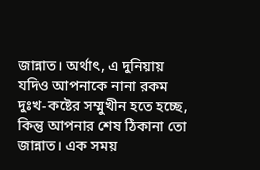জান্নাত। অর্থাৎ, এ দুনিয়ায় যদিও আপনাকে নানা রকম দুঃখ-কষ্টের সম্মুখীন হতে হচ্ছে, কিন্তু আপনার শেষ ঠিকানা তো জান্নাত। এক সময়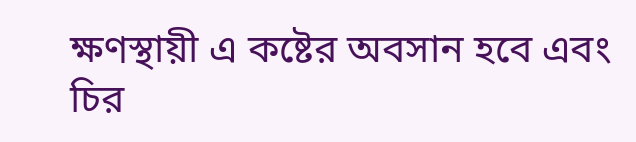ক্ষণস্থায়ী এ কষ্টের অবসান হবে এবং চির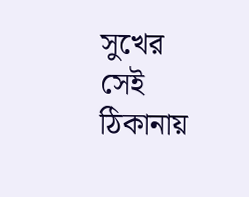সুখের সেই ঠিকানায়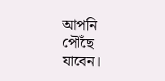আপনি পৌঁছে যাবেন।